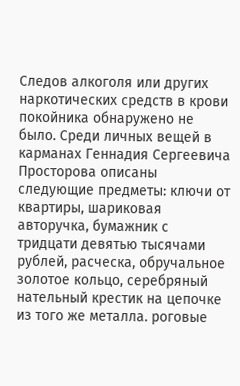Следов алкоголя или других наркотических средств в крови покойника обнаружено не было. Среди личных вещей в карманах Геннадия Сергеевича Просторова описаны следующие предметы: ключи от квартиры, шариковая авторучка, бумажник с тридцати девятью тысячами рублей, расческа, обручальное золотое кольцо, серебряный нательный крестик на цепочке из того же металла. роговые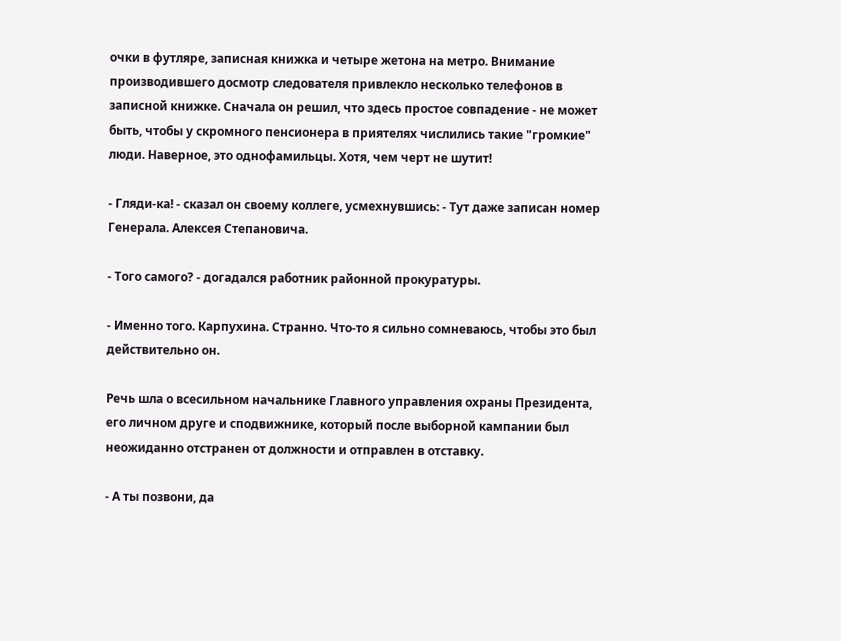очки в футляре, записная книжка и четыре жетона на метро. Внимание производившего досмотр следователя привлекло несколько телефонов в записной книжке. Сначала он решил, что здесь простое совпадение - не может быть, чтобы у скромного пенсионера в приятелях числились такие "громкие" люди. Наверное, это однофамильцы. Хотя, чем черт не шутит!

- Гляди-ка! - сказал он своему коллеге, усмехнувшись: - Тут даже записан номер Генерала. Алексея Степановича.

- Того самого? - догадался работник районной прокуратуры.

- Именно того. Карпухина. Странно. Что-то я сильно сомневаюсь, чтобы это был действительно он.

Речь шла о всесильном начальнике Главного управления охраны Президента, его личном друге и сподвижнике, который после выборной кампании был неожиданно отстранен от должности и отправлен в отставку.

- А ты позвони, да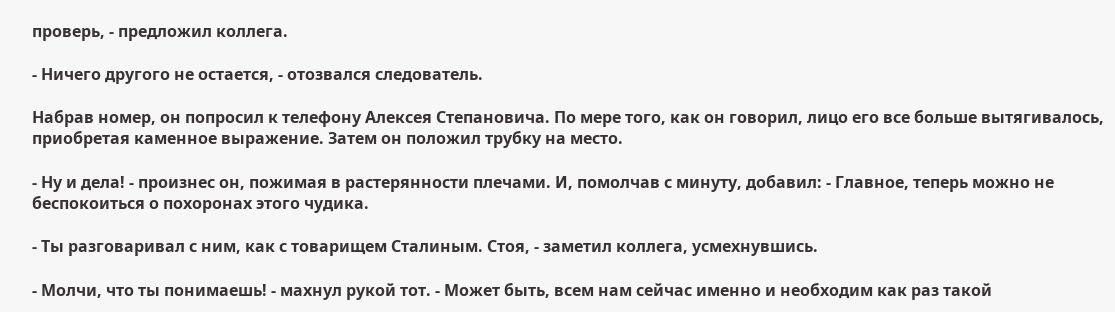проверь, - предложил коллега.

- Ничего другого не остается, - отозвался следователь.

Набрав номер, он попросил к телефону Алексея Степановича. По мере того, как он говорил, лицо его все больше вытягивалось, приобретая каменное выражение. Затем он положил трубку на место.

- Ну и дела! - произнес он, пожимая в растерянности плечами. И, помолчав с минуту, добавил: - Главное, теперь можно не беспокоиться о похоронах этого чудика.

- Ты разговаривал с ним, как с товарищем Сталиным. Стоя, - заметил коллега, усмехнувшись.

- Молчи, что ты понимаешь! - махнул рукой тот. - Может быть, всем нам сейчас именно и необходим как раз такой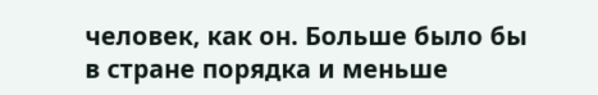человек, как он. Больше было бы в стране порядка и меньше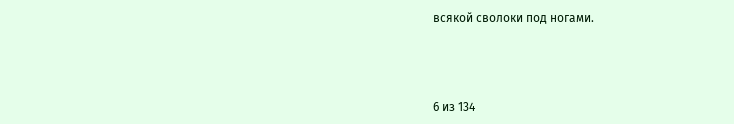всякой сволоки под ногами.



6 из 134